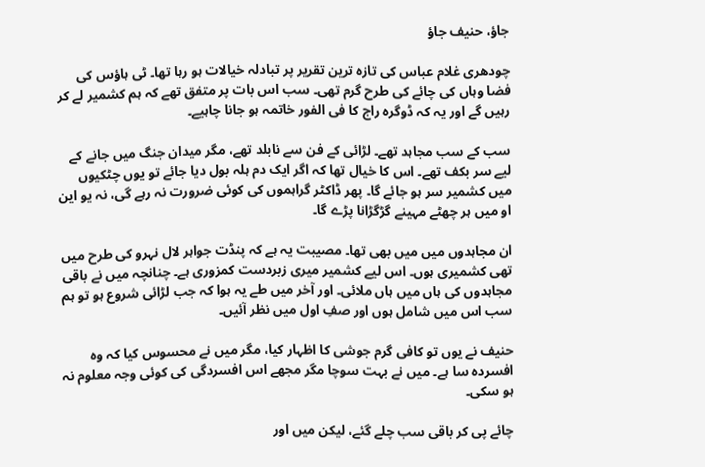جاؤ، حنیف جاؤ

چودھری غلام عباس کی تازہ ترین تقریر پر تبادلہ خیالات ہو رہا تھا۔ ٹی ہاؤس کی فضا وہاں کی چائے کی طرح گرم تھی۔ سب اس بات پر متفق تھے کہ ہم کشمیر لے کر رہیں گے اور یہ کہ ڈوگرہ راج کا فی الفور خاتمہ ہو جانا چاہیے۔

سب کے سب مجاہد تھے۔ لڑائی کے فن سے نابلد تھے، مگر میدان جنگ میں جانے کے لیے سر بکف تھے۔ اس کا خیال تھا کہ اگر ایک دم ہلہ بول دیا جائے تو یوں چٹکیوں میں کشمیر سر ہو جائے گا۔ پھر ڈاکٹر گراہموں کی کوئی ضرورت نہ رہے گی، نہ یو این او میں ہر چھٹے مہینے گڑگڑانا پڑے گا۔

ان مجاہدوں میں میں بھی تھا۔ مصیبت یہ ہے کہ پنڈت جواہر لال نہرو کی طرح میں تھی کشمیری ہوں۔ اس لیے کشمیر میری زبردست کمزوری ہے۔ چنانچہ میں نے باقی مجاہدوں کی ہاں میں ہاں ملائی۔ اور آخر میں طے یہ ہوا کہ جب لڑائی شروع ہو تو ہم سب اس میں شامل ہوں اور صفِ اول میں نظر آئیں۔

حنیف نے یوں تو کافی گرم جوشی کا اظہار کیا، مگر میں نے محسوس کیا کہ وہ افسردہ سا ہے۔ میں نے بہت سوچا مگر مجھے اس افسردگی کی کوئی وجہ معلوم نہ ہو سکی۔

چائے پی کر باقی سب چلے گئے، لیکن میں اور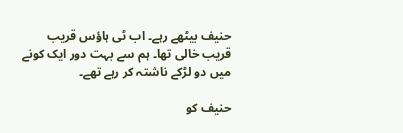حنیف بیٹھے رہے۔ اب ٹی ہاؤس قریب قریب خالی تھا۔ ہم سے بہت دور ایک کونے میں دو لڑکے ناشتہ کر رہے تھے۔

حنیف کو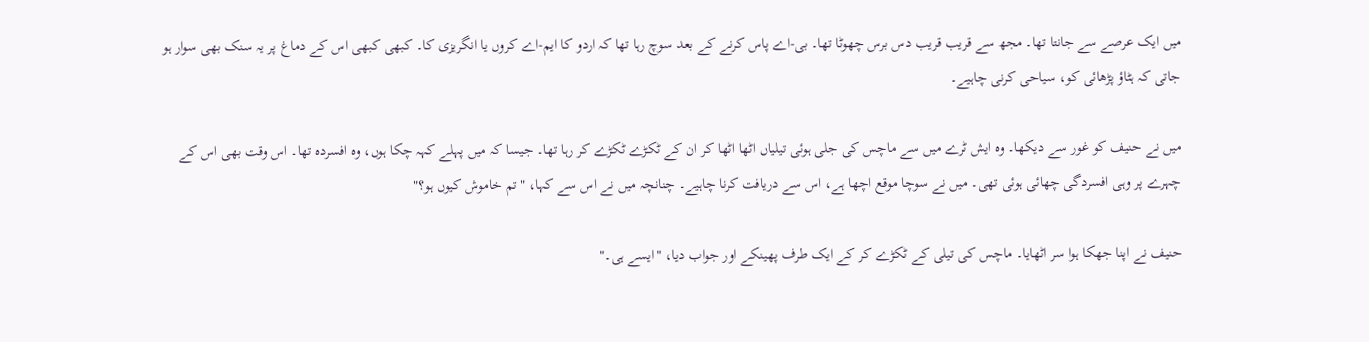میں ایک عرصے سے جانتا تھا۔ مجھ سے قریب قریب دس برس چھوٹا تھا۔ بی-اے پاس کرنے کے بعد سوچ رہا تھا کہ اردو کا ایم-اے کروں یا انگریزی کا۔ کبھی کبھی اس کے دماغ پر یہ سنک بھی سوار ہو جاتی کہ ہٹاؤ پڑھائی کو، سیاحی کرنی چاہیے۔

میں نے حنیف کو غور سے دیکھا۔ وہ ایش ٹرے میں سے ماچس کی جلی ہوئی تیلیاں اٹھا اٹھا کر ان کے ٹکڑے ٹکڑے کر رہا تھا۔ جیسا کہ میں پہلے کہہ چکا ہوں، وہ افسردہ تھا۔ اس وقت بھی اس کے چہرے پر وہی افسردگی چھائی ہوئی تھی۔ میں نے سوچا موقع اچھا ہے، اس سے دریافت کرنا چاہیے۔ چنانچہ میں نے اس سے کہا، "تم خاموش کیوں ہو؟"

حنیف نے اپنا جھکا ہوا سر اٹھایا۔ ماچس کی تیلی کے ٹکڑے کر کے ایک طرف پھینکے اور جواب دیا، "ایسے ہی۔"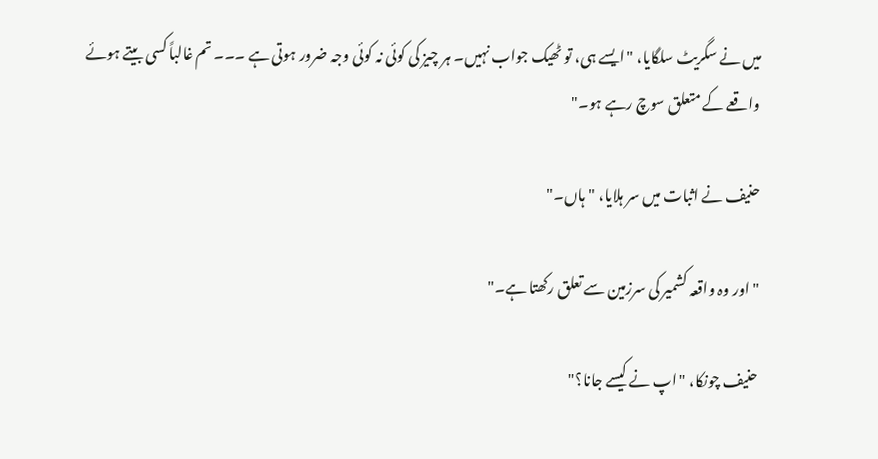میں نے سگریٹ سلگایا، "ایسے ہی، تو ٹھیک جواب نہیں۔ ہر چیز کی کوئی نہ کوئی وجہ ضرور ہوتی ہے ۔۔۔ تم غالباً کسی بیتے ہوئے واقعے کے متعلق سوچ رہے ہو۔"

حنیف نے اثبات میں سر ہلایا، "ہاں۔"

"اور وہ واقعہ کشمیر کی سرزمین سے تعلق رکھتا ہے۔"

حنیف چونکا، "اپ نے کیسے جانا؟"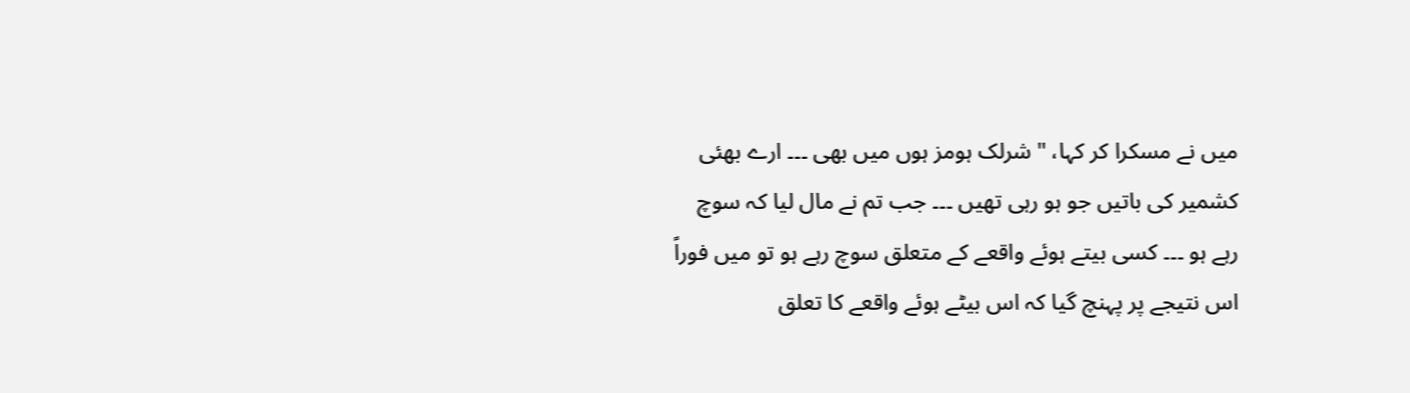میں نے مسکرا کر کہا، "شرلک ہومز ہوں میں بھی ۔۔۔ ارے بھئی کشمیر کی باتیں جو ہو رہی تھیں ۔۔۔ جب تم نے مال لیا کہ سوچ رہے ہو ۔۔۔ کسی بیتے ہوئے واقعے کے متعلق سوچ رہے ہو تو میں فوراً اس نتیجے پر پہنچ گیا کہ اس بیٹے ہوئے واقعے کا تعلق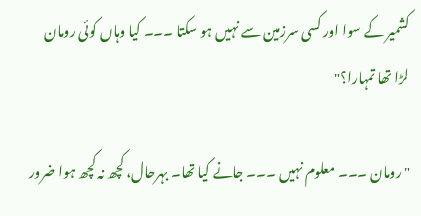کشمیر کے سوا اور کسی سرزمین سے نہیں ہو سکتا ۔۔۔ کیا وہاں کوئی رومان لڑا تھا تمہارا؟"

"رومان ۔۔۔ معلوم نہیں ۔۔۔ جانے کیا تھا۔ بہرحال، کچھ نہ کچھ ہوا ضرور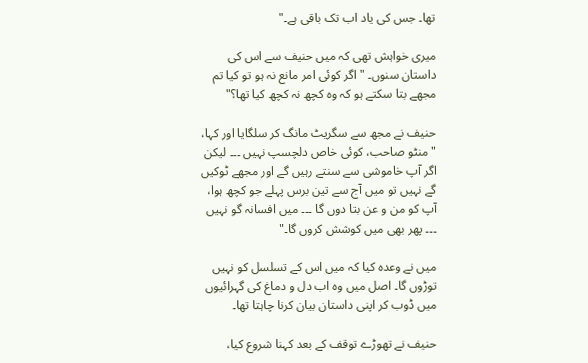تھا۔ جس کی یاد اب تک باقی ہے۔"

میری خواہش تھی کہ میں حنیف سے اس کی داستان سنوں۔ "اگر کوئی امر مانع نہ ہو تو کیا تم مجھے بتا سکتے ہو کہ وہ کچھ نہ کچھ کیا تھا؟"

حنیف نے مجھ سے سگریٹ مانگ کر سلگایا اور کہا، "منٹو صاحب، کوئی خاص دلچسپ نہیں ۔۔۔ لیکن اگر آپ خاموشی سے سنتے رہیں گے اور مجھے ٹوکیں گے نہیں تو میں آج سے تین برس پہلے جو کچھ ہوا، آپ کو من و عن بتا دوں گا ۔۔۔ میں افسانہ گو نہیں ۔۔۔ پھر بھی میں کوشش کروں گا۔"

میں نے وعدہ کیا کہ میں اس کے تسلسل کو نہیں توڑوں گا۔ اصل میں وہ اب دل و دماغ کی گہرائیوں میں ڈوب کر اپنی داستان بیان کرنا چاہتا تھا۔

حنیف نے تھوڑے توقف کے بعد کہنا شروع کیا،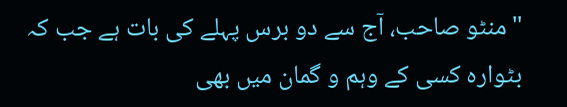"منٹو صاحب، آج سے دو برس پہلے کی بات ہے جب کہ بٹوارہ کسی کے وہم و گمان میں بھی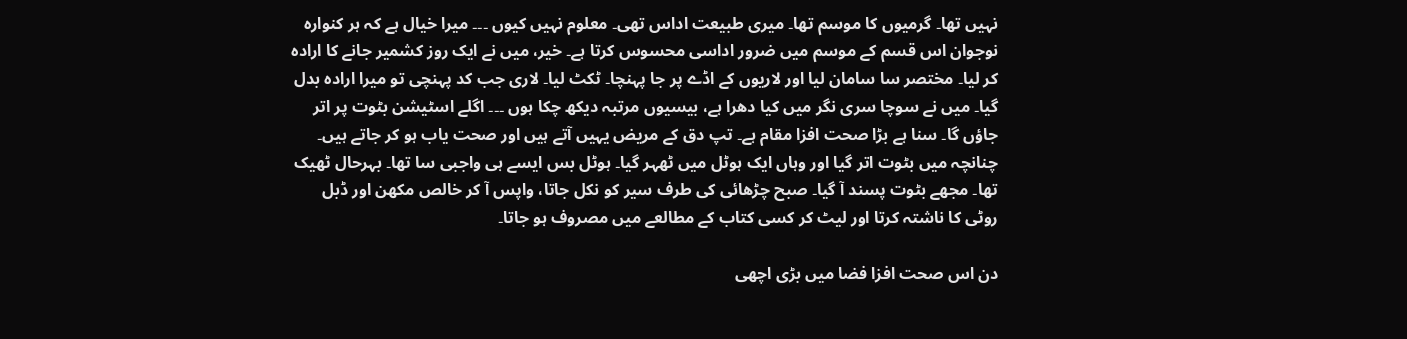نہیں تھا۔ گرمیوں کا موسم تھا۔ میری طبیعت اداس تھی۔ معلوم نہیں کیوں ۔۔۔ میرا خیال ہے کہ ہر کنوارہ نوجوان اس قسم کے موسم میں ضرور اداسی محسوس کرتا ہے۔ خیر، میں نے ایک روز کشمیر جانے کا ارادہ کر لیا۔ مختصر سا سامان لیا اور لاریوں کے اڈے پر جا پہنچا۔ ٹکٹ لیا۔ لاری جب کد پہنچی تو میرا ارادہ بدل گیا۔ میں نے سوچا سری نگر میں کیا دھرا ہے، بیسیوں مرتبہ دیکھ چکا ہوں ۔۔۔ اگلے اسٹیشن بٹوت پر اتر جاؤں گا۔ سنا ہے بڑا صحت افزا مقام ہے۔ تپ دق کے مریض یہیں آتے ہیں اور صحت یاب ہو کر جاتے ہیں۔ چنانچہ میں بٹوت اتر گیا اور وہاں ایک ہوٹل میں ٹھہر گیا۔ ہوٹل بس ایسے ہی واجبی سا تھا۔ بہرحال ٹھیک تھا۔ مجھے بٹوت پسند آ گیا۔ صبح چڑھائی کی طرف سیر کو نکل جاتا، واپس آ کر خالص مکھن اور ڈبل روٹی کا ناشتہ کرتا اور لیٹ کر کسی کتاب کے مطالعے میں مصروف ہو جاتا۔

دن اس صحت افزا فضا میں بڑی اچھی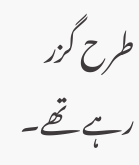طرح گزر رہے تھے۔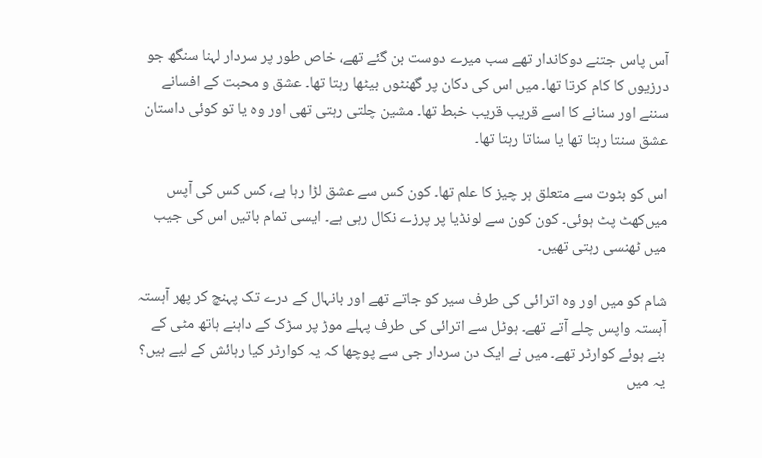آس پاس جتنے دوکاندار تھے سب میرے دوست بن گئے تھے، خاص طور پر سردار لہنا سنگھ جو درزیوں کا کام کرتا تھا۔ میں اس کی دکان پر گھنٹوں بیٹھا رہتا تھا۔ عشق و محبت کے افسانے سننے اور سنانے کا اسے قریب قریب خبط تھا۔ مشین چلتی رہتی تھی اور وہ یا تو کوئی داستان عشق سنتا رہتا تھا یا سناتا رہتا تھا۔

اس کو بٹوت سے متعلق ہر چیز کا علم تھا۔ کون کس سے عشق لڑا رہا ہے، کس کس کی آپس میں‌کھٹ پٹ ہوئی۔ کون کون سے لونڈیا پر پرزے نکال رہی ہے۔ ایسی تمام باتیں اس کی جیب میں ٹھنسی رہتی تھیں۔

شام کو میں اور وہ اترائی کی طرف سیر کو جاتے تھے اور بانہال کے درے تک پہنچ کر پھر آہستہ آہستہ واپس چلے آتے تھے۔ ہوٹل سے اترائی کی طرف پہلے موڑ پر سڑک کے داہنے ہاتھ مٹی کے بنے ہوئے کوارٹر تھے۔ میں نے ایک دن سردار جی سے پوچھا کہ یہ کوارٹر کیا رہائش کے لیے ہیں؟ یہ میں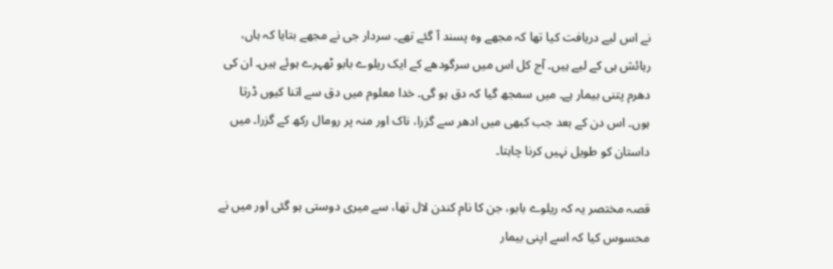نے اس لیے دریافت کیا تھا کہ مجھے وہ پسند آ گئے تھے۔ سردار جی نے مجھے بتایا کہ ہاں، رہائش ہی کے لیے ہیں۔ آج کل اس میں سرگودھے کے ایک ریلوے بابو ٹھہرے ہوئے ہیں۔ ان کی دھرم پتنی بیمار ہے۔ میں سمجھ گیا کہ دق ہو گی۔ خدا معلوم میں دق سے اتنا کیوں ڈرتا ہوں۔ اس دن کے بعد جب کبھی میں ادھر سے گزرا، ناک اور منہ پر رومال رکھ کے گزرا۔ میں داستان کو طویل نہیں کرنا چاہتا۔

قصہ مختصر یہ کہ ریلوے بابو، جن کا نام کندن لال تھا، سے میری دوستی ہو گئی اور میں نے محسوس کیا کہ اسے اپنی بیمار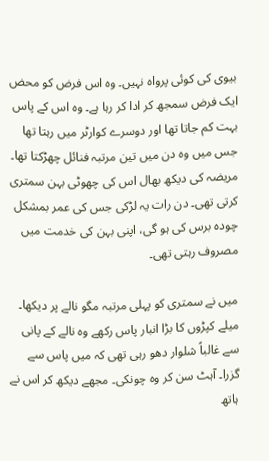بیوی کی کوئی پرواہ نہیں۔ وہ اس فرض کو محض ایک فرض سمجھ کر ادا کر رہا ہے۔ وہ اس کے پاس بہت کم جاتا تھا اور دوسرے کوارٹر میں رہتا تھا جس میں وہ دن میں تین مرتبہ فنائل چھڑکتا تھا۔ مریضہ کی دیکھ بھال اس کی چھوٹی بہن سمتری کرتی تھی۔ دن رات یہ لڑکی جس کی عمر بمشکل چودہ برس کی ہو گی، اپنی بہن کی خدمت میں مصروف رہتی تھی۔

میں نے سمتری کو پہلی مرتبہ مگو نالے پر دیکھا۔ میلے کپڑوں کا بڑا انبار پاس رکھے وہ نالے کے پانی سے غالباً شلوار دھو رہی تھی کہ میں پاس سے گزرا۔ آہٹ سن کر وہ چونکی۔ مجھے دیکھ کر اس نے ہاتھ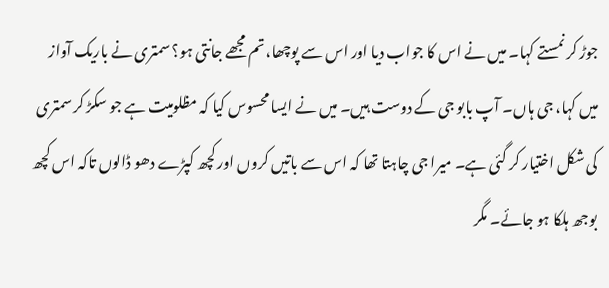جوڑ کر نمستے کہا۔ میں نے اس کا جواب دیا اور اس سے پوچھا، تم مجھے جانتی ہو؟ سمتری نے باریک آواز میں کہا، جی ہاں۔ آپ بابو جی کے دوست ہیں۔ میں نے ایسا محسوس کیا کہ مظلومیت ہے جو سکڑ کر سمتری کی شکل اختیار کر گئی ہے۔ میرا جی چاہتا تھا کہ اس سے باتیں کروں اور کچھ کپڑے دھو ڈالوں تاکہ اس کچھ بوجھ ہلکا ہو جائے۔ مگر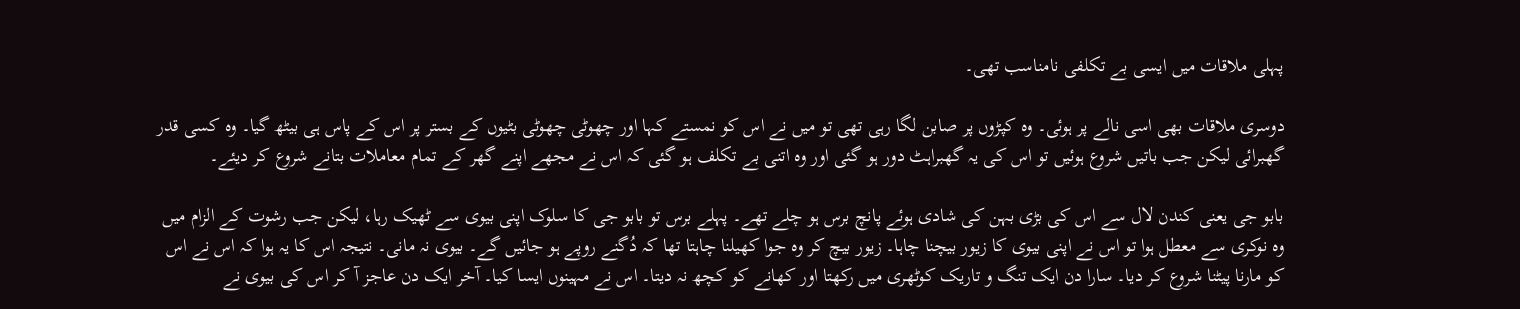پہلی ملاقات میں ایسی بے تکلفی نامناسب تھی۔

دوسری ملاقات بھی اسی نالے پر ہوئی۔ وہ کپڑوں پر صابن لگا رہی تھی تو میں نے اس کو نمستے کہا اور چھوٹی چھوٹی بٹیوں کے بستر پر اس کے پاس ہی بیٹھ گیا۔ وہ کسی قدر گھبرائی لیکن جب باتیں شروع ہوئیں تو اس کی یہ گھبراہٹ دور ہو گئی اور وہ اتنی بے تکلف ہو گئی کہ اس نے مجھے اپنے گھر کے تمام معاملات بتانے شروع کر دیئے۔

بابو جی یعنی کندن لال سے اس کی بڑی بہن کی شادی ہوئے پانچ برس ہو چلے تھے۔ پہلے برس تو بابو جی کا سلوک اپنی بیوی سے ٹھیک رہا، لیکن جب رشوت کے الزام میں وہ نوکری سے معطل ہوا تو اس نے اپنی بیوی کا زیور بیچنا چاہا۔ زیور بیچ کر وہ جوا کھیلنا چاہتا تھا کہ دُگنے روپے ہو جائیں گے۔ بیوی نہ مانی۔ نتیجہ اس کا یہ ہوا کہ اس نے اس کو مارنا پیٹنا شروع کر دیا۔ سارا دن ایک تنگ و تاریک کوٹھری میں رکھتا اور کھانے کو کچھ نہ دیتا۔ اس نے مہینوں ایسا کیا۔ آخر ایک دن عاجز آ کر اس کی بیوی نے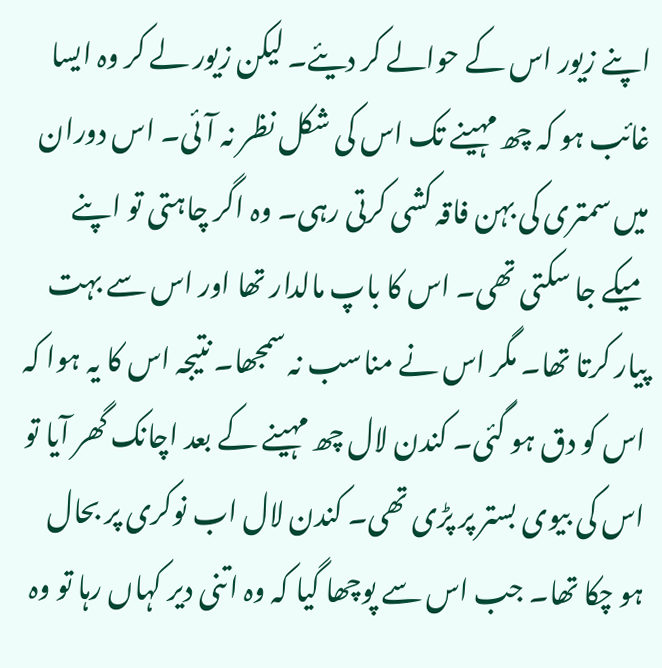اپنے زیور اس کے حوالے کر دیئے۔ لیکن زیور لے کر وہ ایسا غائب ہو کہ چھ مہینے تک اس کی شکل نظر نہ آئی۔ اس دوران میں سمتری کی بہن فاقہ کشی کرتی رہی۔ وہ اگر چاہتی تو اپنے میکے جا سکتی تھی۔ اس کا باپ مالدار تھا اور اس سے بہت پیار کرتا تھا۔ مگر اس نے مناسب نہ سمجھا۔ نتیجہ اس کا یہ ہوا کہ اس کو دق ہو گئی۔ کندن لال چھ مہینے کے بعد اچانک گھر آیا تو اس کی بیوی بستر پر پڑی تھی۔ کندن لال اب نوکری پر بحال ہو چکا تھا۔ جب اس سے پوچھا گیا کہ وہ اتنی دیر کہاں رہا تو وہ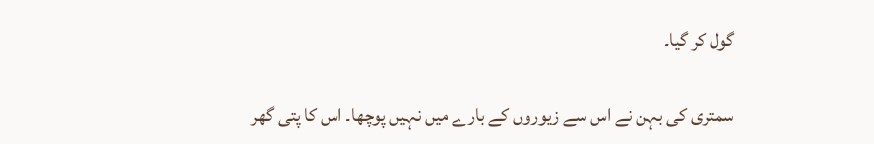گول کر گیا۔

سمتری کی بہن نے اس سے زیوروں کے بارے میں نہیں پوچھا۔ اس کا پتی گھر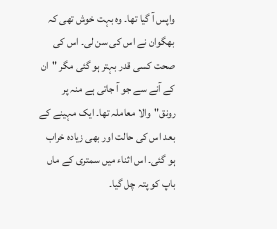واپس آ گیا تھا۔ وہ بہت خوش تھی کہ بھگوان نے اس کی سن لی۔ اس کی صحت کسی قدر بہتر ہو گئی مگر "ان کے آنے سے جو آ جاتی ہے منہ پر رونق"والا معاملہ تھا۔ ایک مہینے کے بعد اس کی حالت اور بھی زیادہ خراب ہو گئی۔ اس اثناء میں سمتری کے ماں باپ کو پتہ چل گیا۔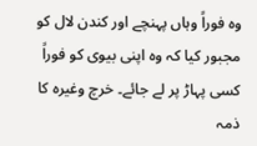وہ فوراً وہاں پہنچے اور کندن لال کو مجبور کیا کہ وہ اپنی بیوی کو فوراً کسی پہاڑ پر لے جائے۔ خرچ وغیرہ کا ذمہ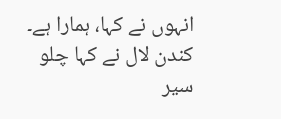انہوں نے کہا، ہمارا ہے۔ کندن لال نے کہا چلو سیر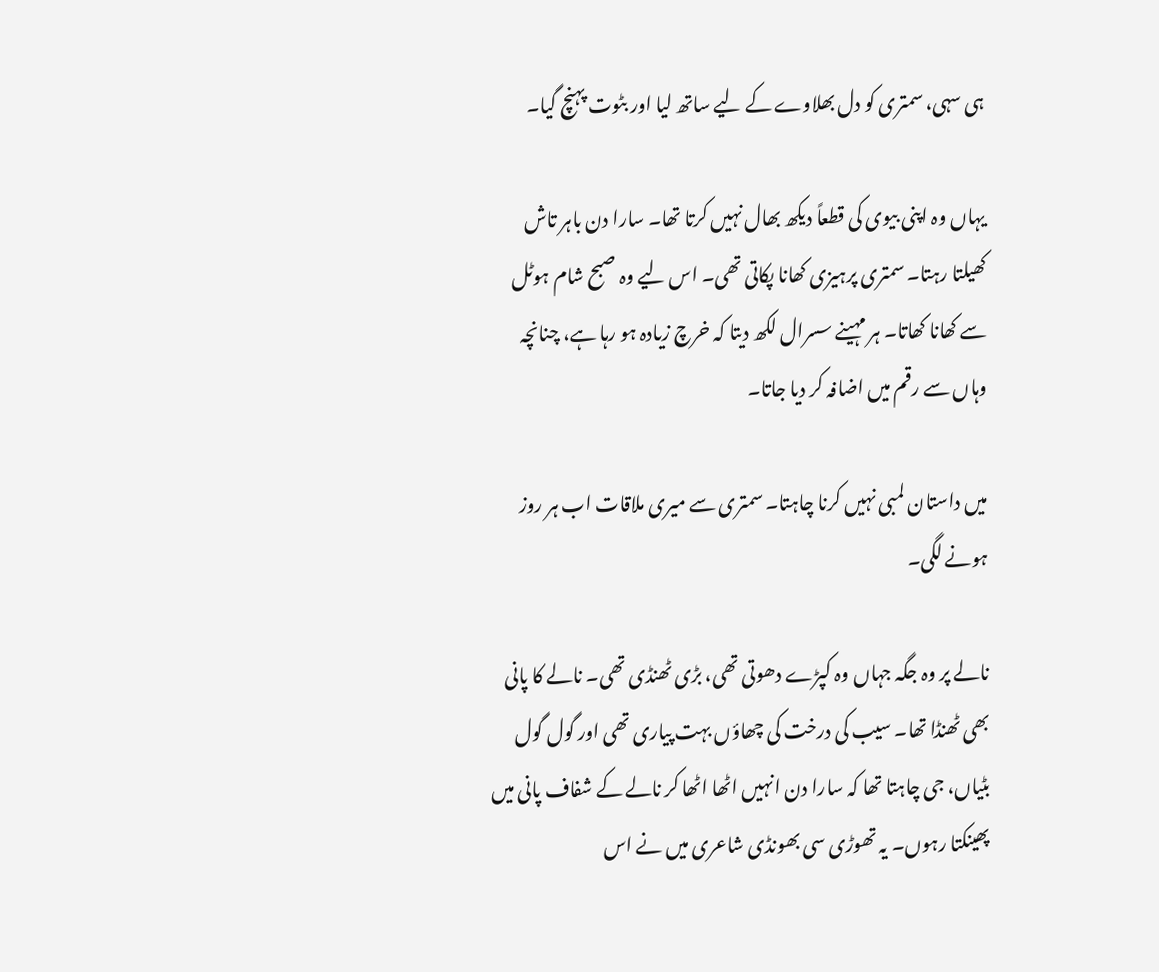ہی سہی، سمتری کو دل بھلاوے کے لیے ساتھ لیا اور بٹوت پہنچ گیا۔

یہاں وہ اپنی بیوی کی قطعاً دیکھ بھال نہیں کرتا تھا۔ سارا دن باہر تاش کھیلتا رہتا۔ سمتری پرہیزی کھانا پکاتی تھی۔ اس لیے وہ صبح شام ہوٹل سے کھانا کھاتا۔ ہر مہینے سسرال لکھ دیتا کہ خرچ زیادہ ہو رہا ہے، چنانچہ وہاں سے رقم میں اضافہ کر دیا جاتا۔

میں داستان لمبی نہیں کرنا چاہتا۔ سمتری سے میری ملاقات اب ہر روز ہونے لگی۔

نالے پر وہ جگہ جہاں وہ کپڑے دھوتی تھی، بڑی ٹھنڈی تھی۔ نالے کا پانی بھی ٹھنڈا تھا۔ سیب کی درخت کی چھاؤں بہت پیاری تھی اور گول گول بٹیاں، جی چاہتا تھا کہ سارا دن انہیں اٹھا اٹھا کر نالے کے شفاف پانی میں پھینکتا رہوں۔ یہ تھوڑی سی بھونڈی شاعری میں نے اس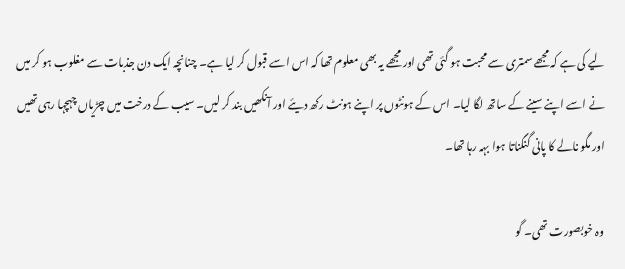لیے کی ہے کہ مجھے سمتری سے محبت ہو گئی تھی اور مجھے یہ بھی معلوم تھا کہ اس اسے قبول کر لیا ہے۔ چنانچہ ایک دن جذبات سے مغلوب ہو کر میں نے اسے اپنے سینے کے ساتھ لگا لیا۔ اس کے ہونٹوں پر اپنے ہونٹ رکھ دیئے اور آنکھیں بند کر لیں۔ سیب کے درخت میں چڑیاں چہچہا رہی تھیں اور مگو نالے کا پانی گنگناتا ہوا بہہ رہا تھا۔

وہ خوبصورت تھی۔ گو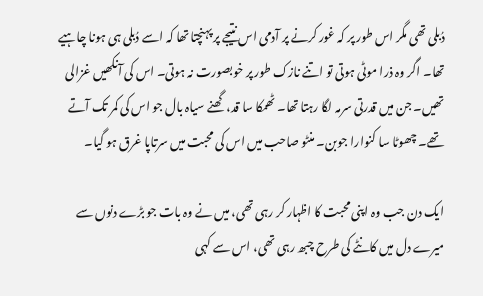دُبلی تھی مگر اس طور پر کہ غور کرنے پر آدمی اس نتیجے پر پہنچتا تھا کہ اسے دُبلی ہی ہونا چاہیے تھا۔ اگر وہ ذرا موٹی ہوتی تو اتنے نازک طور پر خوبصورت نہ ہوتی۔ اس کی آنکھیں غزالی تھیں۔ جن میں قدرتی سرمہ لگا رہتا تھا۔ ٹھمکا سا قد، گھنے سیاہ بال جو اس کی کمر تک آتے تھے۔ چھوٹا سا کنوارا جوبن۔ منٹو صاحب میں اس کی محبت میں سرتاپا غرق ہو گیا۔

ایک دن جب وہ اپنی محبت کا اظہار کر رہی تھی، میں نے وہ بات جو بڑے دنوں سے میرے دل میں کانٹے کی طرح چبھ رہی تھی، اس سے کہی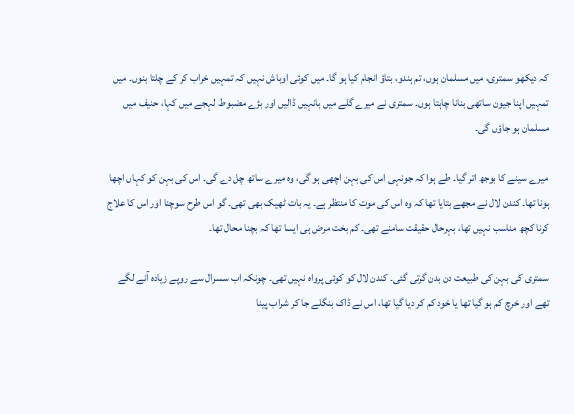کہ دیکھو سمتری، میں مسلمان ہوں، تم ہندو، بتاؤ انجام کیا ہو گا۔ میں کوئی اوباش نہیں کہ تمہیں خراب کر کے چلتا بنوں۔ میں تمہیں اپنا جیون ساتھی بنانا چاہتا ہوں۔ سمتری نے میرے گلے میں بانہیں ڈالیں اور بڑے مضبوط لہجے میں کہا، حنیف میں مسلمان ہو جاؤں گی۔

میرے سینے کا بوجھ اتر گیا۔ طے ہوا کہ جونہی اس کی بہن اچھی ہو گی، وہ میرے ساتھ چل دے گی۔ اس کی بہن کو کہاں اچھا ہونا تھا۔ کندن لال نے مجھے بتایا تھا کہ وہ اس کی موت کا منتظر ہے۔ یہ بات ٹھیک بھی تھی۔ گو اس طرح سوچنا اور اس کا علاج کرنا کچھ مناسب نہیں تھا، بہرحال حقیقت سامنے تھی۔ کم بخت مرض ہی ایسا تھا کہ بچنا محال تھا۔

سمتری کی بہن کی طبیعت دن بدن گرتی گئی۔ کندن لال کو کوئی پرواہ نہیں تھی۔ چونکہ اب سسرال سے روپے زیادہ آنے لگے تھے اور خرچ کم ہو گیا تھا یا خود کم کر دیا گیا تھا، اس نے ڈاک بنگلے جا کر شراب پینا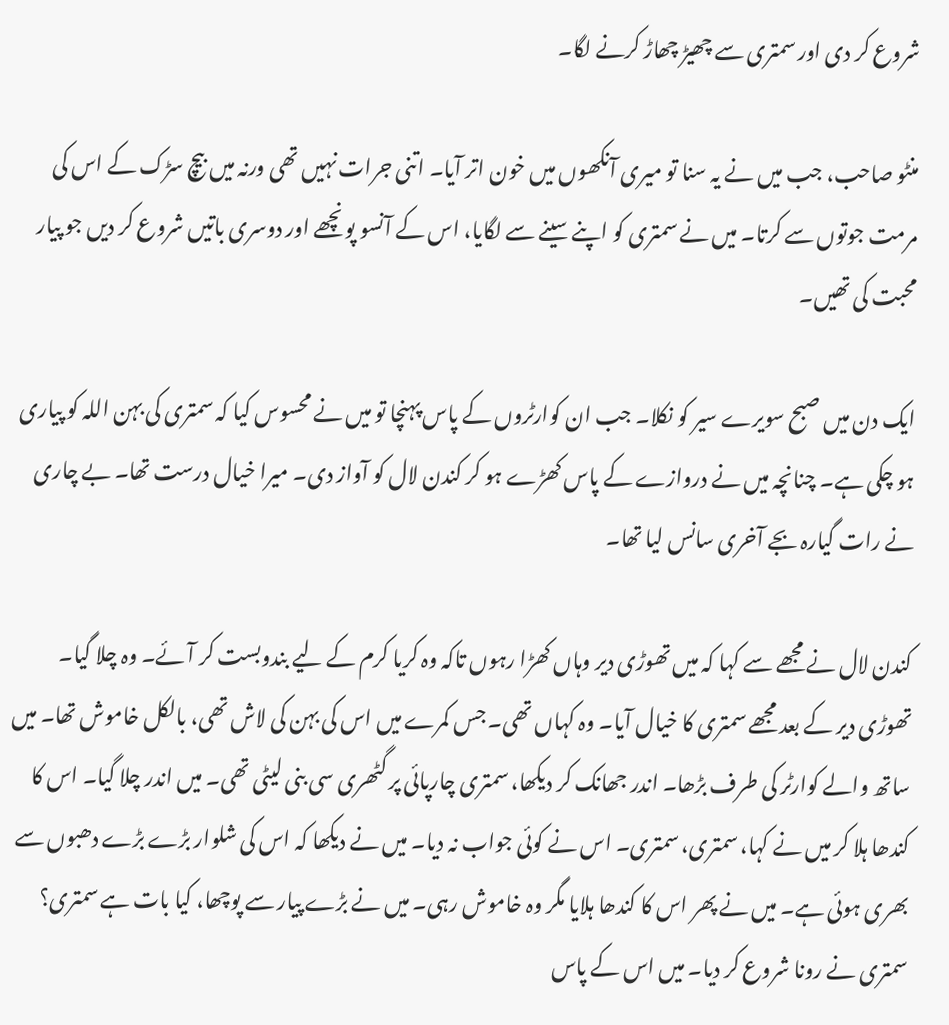شروع کر دی اور سمتری سے چھیڑ چھاڑ کرنے لگا۔

منٹو صاحب، جب میں نے یہ سنا تو میری آنکھوں میں خون اتر آیا۔ اتنی جرات نہیں تھی ورنہ میں بیچ سڑک کے اس کی مرمت جوتوں سے کرتا۔ میں نے سمتری کو اپنے سینے سے لگایا، اس کے آنسو پونچھے اور دوسری باتیں شروع کر دیں جو پیار محبت کی تھیں۔

ایک دن میں صبح سویرے سیر کو نکلا۔ جب ان کوارٹروں کے پاس پہنچا تو میں نے محسوس کیا کہ سمتری کی بہن اللہ کو پیاری ہو چکی ہے۔ چنانچہ میں نے دروازے کے پاس کھڑے ہو کر کندن لال کو آواز دی۔ میرا خیال درست تھا۔ بے چاری نے رات گیارہ بجے آخری سانس لیا تھا۔

کندن لال نے مجھے سے کہا کہ میں تھوڑی دیر وہاں کھڑا رہوں تاکہ وہ کریا کرم کے لیے بندوبست کر آئے۔ وہ چلا گیا۔ تھوڑی دیر کے بعد مجھے سمتری کا خیال آیا۔ وہ کہاں تھی۔ جس کمرے میں اس کی بہن کی لاش تھی، بالکل خاموش تھا۔ میں ساتھ والے کوارٹر کی طرف بڑھا۔ اندر جھانک کر دیکھا، سمتری چارپائی پر گٹھری سی بنی لیٹی تھی۔ میں اندر چلا گیا۔ اس کا کندھا ہلا کر میں نے کہا، سمتری، سمتری۔ اس نے کوئی جواب نہ دیا۔ میں نے دیکھا کہ اس کی شلوار بڑے بڑے دھبوں سے بھری ہوئی ہے۔ میں نے پھر اس کا کندھا ہلایا مگر وہ خاموش رہی۔ میں نے بڑے پیار سے پوچھا، کیا بات ہے سمتری؟ سمتری نے رونا شروع کر دیا۔ میں اس کے پاس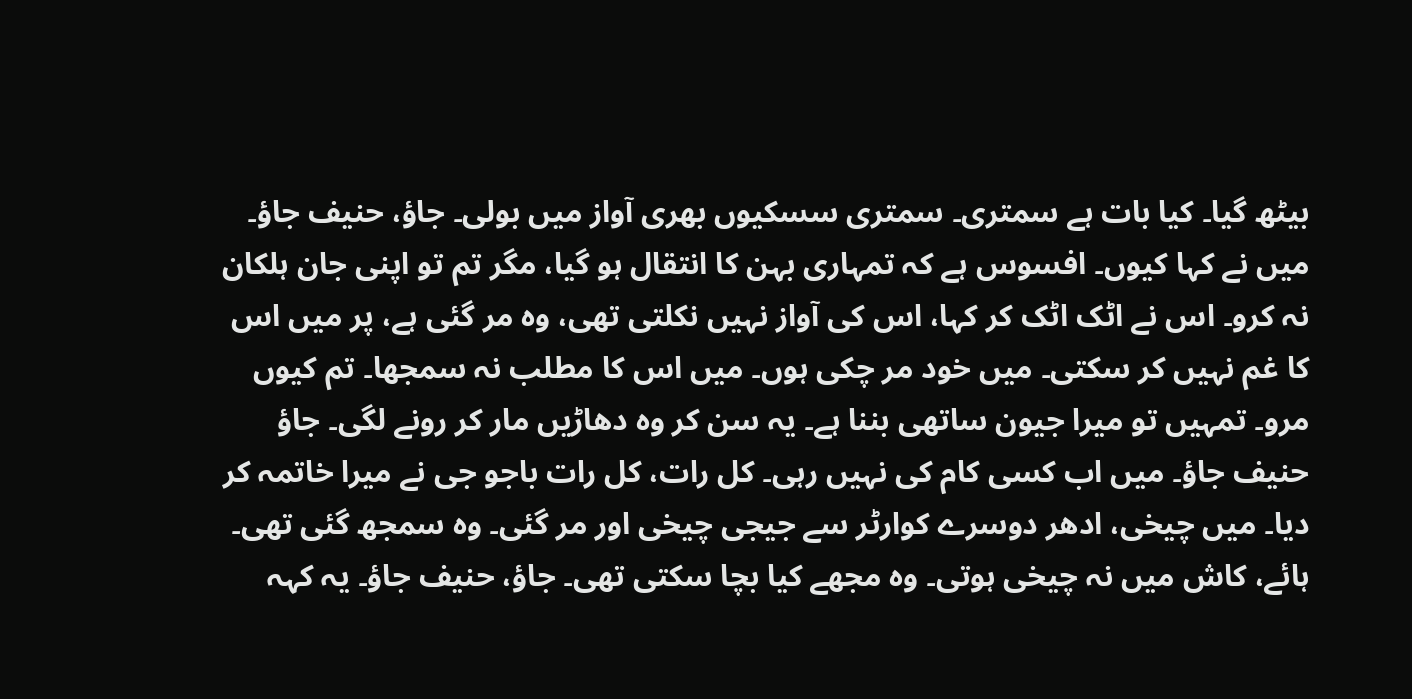بیٹھ گیا۔ کیا بات ہے سمتری۔ سمتری سسکیوں بھری آواز میں بولی۔ جاؤ، حنیف جاؤ۔ میں نے کہا کیوں۔ افسوس ہے کہ تمہاری بہن کا انتقال ہو گیا، مگر تم تو اپنی جان ہلکان نہ کرو۔ اس نے اٹک اٹک کر کہا، اس کی آواز نہیں نکلتی تھی، وہ مر گئی ہے، پر میں اس کا غم نہیں کر سکتی۔ میں خود مر چکی ہوں۔ میں اس کا مطلب نہ سمجھا۔ تم کیوں مرو۔ تمہیں تو میرا جیون ساتھی بننا ہے۔ یہ سن کر وہ دھاڑیں مار کر رونے لگی۔ جاؤ حنیف جاؤ۔ میں اب کسی کام کی نہیں رہی۔ کل رات، کل رات باجو جی نے میرا خاتمہ کر دیا۔ میں چیخی، ادھر دوسرے کوارٹر سے جیجی چیخی اور مر گئی۔ وہ سمجھ گئی تھی۔ ہائے، کاش میں نہ چیخی ہوتی۔ وہ مجھے کیا بچا سکتی تھی۔ جاؤ، حنیف جاؤ۔ یہ کہہ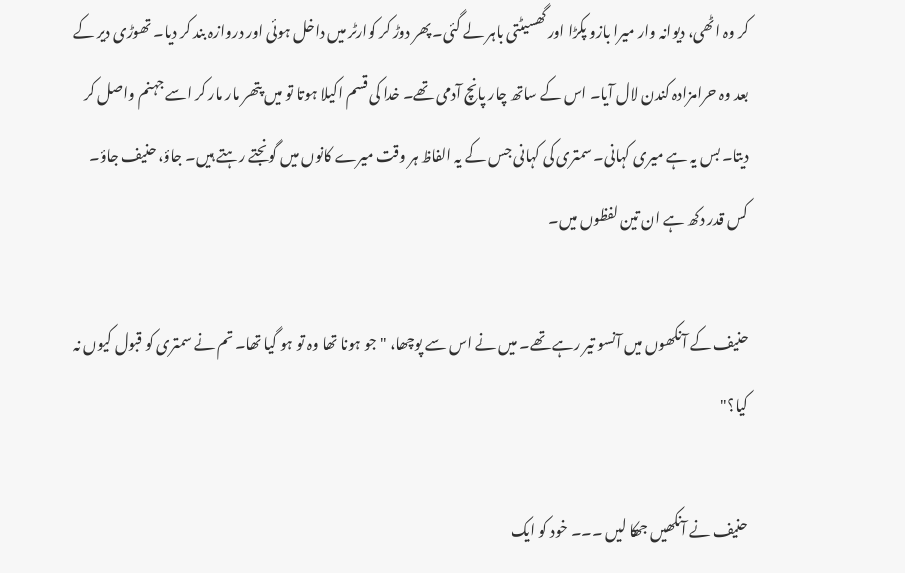کر وہ اٹھی، دیوانہ وار میرا بازو پکڑا اور گھسیٹتی باہر لے گئی۔ پھر دوڑ کر کوارٹر میں داخل ہوئی اور دروازہ بند کر دیا۔ تھوڑی دیر کے بعد وہ حرامزادہ کندن لال آیا۔ اس کے ساتھ چار پانچ آدمی تھے۔ خدا کی قسم اکیلا ہوتا تو میں پتھر مار مار کر اسے جہنم واصل کر دیتا۔ بس یہ ہے میری کہانی۔ سمتری کی کہانی جس کے یہ الفاظ ہر وقت میرے کانوں میں گونجتے رہتے ہیں۔ جاؤ، حنیف جاؤ۔ کس قدر دکھ ہے ان تین لفظوں میں۔

حنیف کے آنکھوں میں آنسو تیر رہے تھے۔ میں نے اس سے پوچھا، "جو ہونا تھا وہ تو ہو گیا تھا۔ تم نے سمتری کو قبول کیوں نہ کیا؟"

حنیف نے آنکھیں جھکا لیں ۔۔۔ خود کو ایک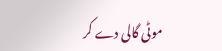موٹی گالی دے کر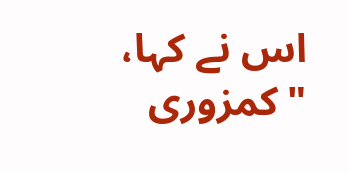اس نے کہا، "کمزوری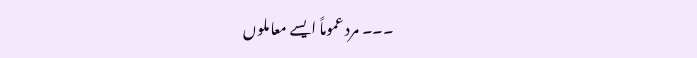۔۔۔ مرد عموماً ایسے معاملوں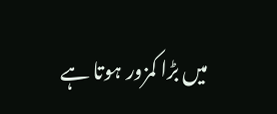میں بڑا کمزور ہوتا ہے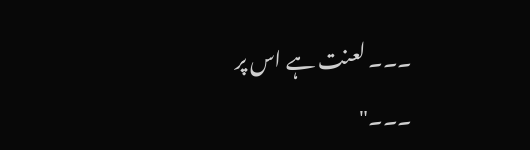۔۔۔ لعنت ہے اس پر ۔۔۔"